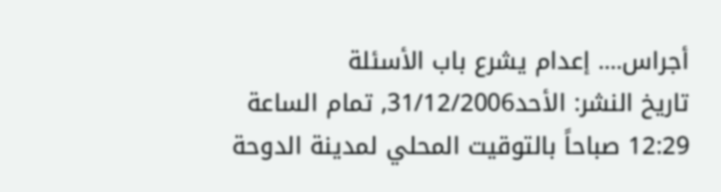أجراس.... إعدام يشرع باب الأسئلة
تاريخ النشر: الأحد31/12/2006, تمام الساعة 12:29 صباحاً بالتوقيت المحلي لمدينة الدوحة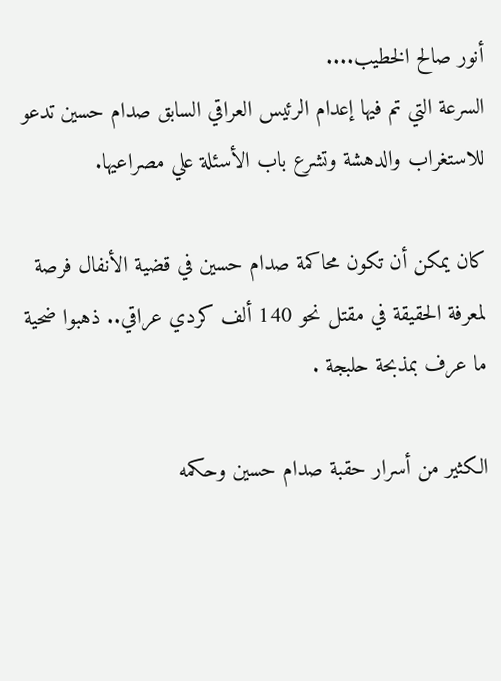أنور صالح الخطيب....
السرعة التي تم فيها إعدام الرئيس العراقي السابق صدام حسين تدعو للاستغراب والدهشة وتشرع باب الأسئلة علي مصراعيها.

كان يمكن أن تكون محاكمة صدام حسين في قضية الأنفال فرصة لمعرفة الحقيقة في مقتل نحو 140 ألف كردي عراقي.. ذهبوا ضحية ما عرف بمذبحة حلبجة .

الكثير من أسرار حقبة صدام حسين وحكمه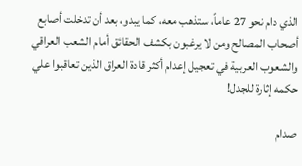الذي دام نحو 27 عاماً، ستذهب معه، كما يبدو، بعد أن تدخلت أصابع أصحاب المصالح ومن لا يرغبون بكشف الحقائق أمام الشعب العراقي والشعوب العربية في تعجيل إعدام أكثر قادة العراق الذين تعاقبوا علي حكمه إثارة للجدل!

صدام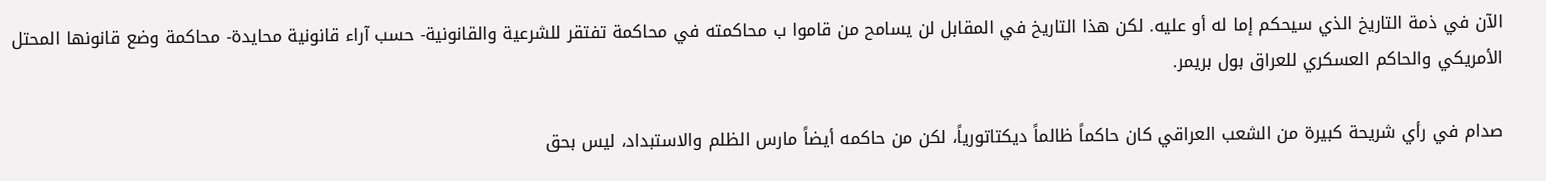الآن في ذمة التاريخ الذي سيحكم إما له أو عليه. لكن هذا التاريخ في المقابل لن يسامح من قاموا ب محاكمته في محاكمة تفتقر للشرعية والقانونية- حسب آراء قانونية محايدة- محاكمة وضع قانونها المحتل الأمريكي والحاكم العسكري للعراق بول بريمر.

صدام في رأي شريحة كبيرة من الشعب العراقي كان حاكماً ظالماً ديكتاتورياً، لكن من حاكمه أيضاً مارس الظلم والاستبداد، ليس بحق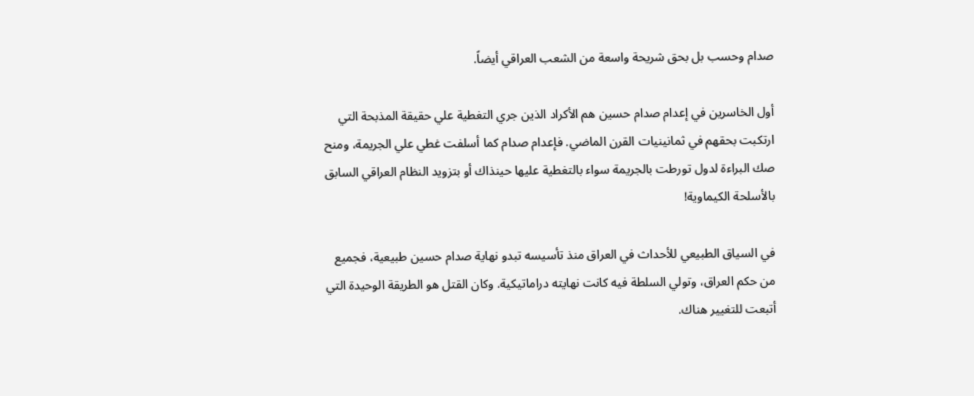صدام وحسب بل بحق شريحة واسعة من الشعب العراقي أيضاً.

أول الخاسرين في إعدام صدام حسين هم الأكراد الذين جري التغطية علي حقيقة المذبحة التي ارتكبت بحقهم في ثمانينيات القرن الماضي. فإعدام صدام كما أسلفت غطي علي الجريمة، ومنح صك البراءة لدول تورطت بالجريمة سواء بالتغطية عليها حينذاك أو بتزويد النظام العراقي السابق بالأسلحة الكيماوية!

في السياق الطبيعي للأحداث في العراق منذ تأسيسه تبدو نهاية صدام حسين طبيعية، فجميع من حكم العراق، وتولي السلطة فيه كانت نهايته دراماتيكية. وكان القتل هو الطريقة الوحيدة التي أتبعت للتغيير هناك.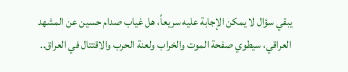يبقي سؤال لا يمكن الإجابة عليه سريعاً، هل غياب صدام حسين عن المشهد العراقي، سيطوي صفحة الموت والخراب ولعنة الحرب والاقتتال في العراق..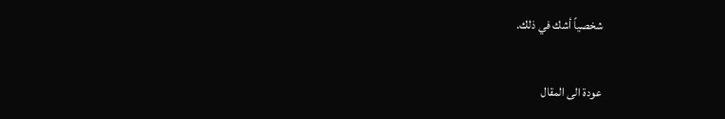شخصياً أشك في ذلك.

عودة الى المقال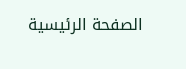الصفحة الرئيسية